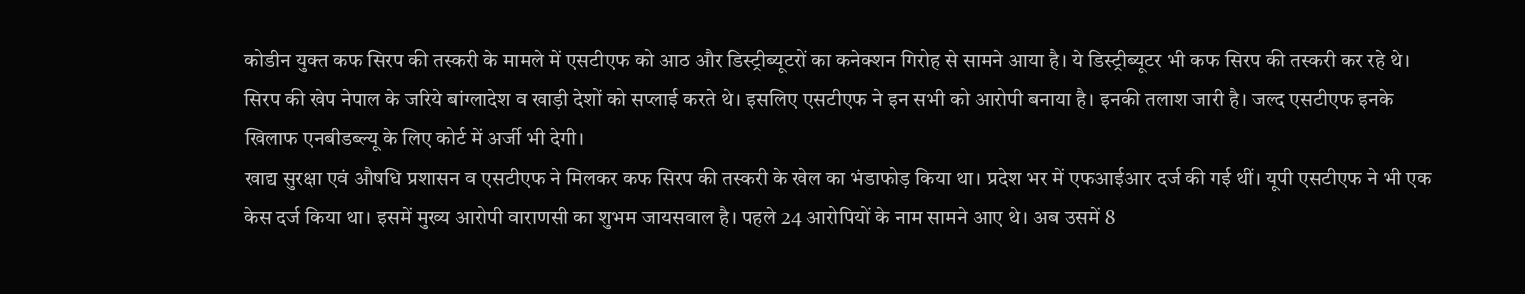कोडीन युक्त कफ सिरप की तस्करी के मामले में एसटीएफ को आठ और डिस्ट्रीब्यूटरों का कनेक्शन गिरोह से सामने आया है। ये डिस्ट्रीब्यूटर भी कफ सिरप की तस्करी कर रहे थे। सिरप की खेप नेपाल के जरिये बांग्लादेश व खाड़ी देशों को सप्लाई करते थे। इसलिए एसटीएफ ने इन सभी को आरोपी बनाया है। इनकी तलाश जारी है। जल्द एसटीएफ इनके खिलाफ एनबीडब्ल्यू के लिए कोर्ट में अर्जी भी देगी।
खाद्य सुरक्षा एवं औषधि प्रशासन व एसटीएफ ने मिलकर कफ सिरप की तस्करी के खेल का भंडाफोड़ किया था। प्रदेश भर में एफआईआर दर्ज की गई थीं। यूपी एसटीएफ ने भी एक केस दर्ज किया था। इसमें मुख्य आरोपी वाराणसी का शुभम जायसवाल है। पहले 24 आरोपियों के नाम सामने आए थे। अब उसमें 8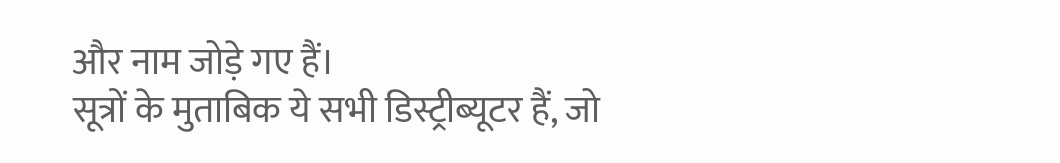और नाम जोड़े गए हैं।
सूत्रों के मुताबिक ये सभी डिस्ट्रीब्यूटर हैं, जो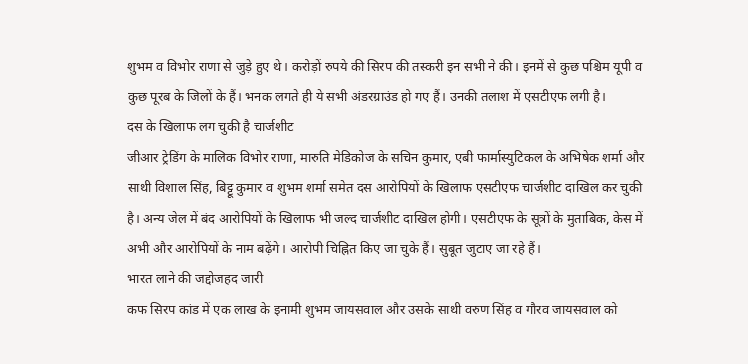शुभम व विभोर राणा से जुड़े हुए थे। करोड़ों रुपये की सिरप की तस्करी इन सभी ने की। इनमें से कुछ पश्चिम यूपी व कुछ पूरब के जिलों के हैं। भनक लगते ही ये सभी अंडरग्राउंड हो गए हैं। उनकी तलाश में एसटीएफ लगी है।
दस के खिलाफ लग चुकी है चार्जशीट
जीआर ट्रेडिंग के मालिक विभोर राणा, मारुति मेडिकोज के सचिन कुमार, एबी फार्मास्युटिकल के अभिषेक शर्मा और साथी विशाल सिंह, बिट्टू कुमार व शुभम शर्मा समेत दस आरोपियों के खिलाफ एसटीएफ चार्जशीट दाखिल कर चुकी है। अन्य जेल में बंद आरोपियों के खिलाफ भी जल्द चार्जशीट दाखिल होगी। एसटीएफ के सूत्रों के मुताबिक, केस में अभी और आरोपियों के नाम बढ़ेंगे। आरोपी चिह्नित किए जा चुके हैं। सुबूत जुटाए जा रहे हैं।
भारत लाने की जद्दोजहद जारी
कफ सिरप कांड में एक लाख के इनामी शुभम जायसवाल और उसके साथी वरुण सिंह व गौरव जायसवाल को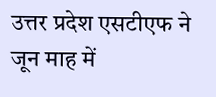उत्तर प्रदेश एसटीएफ ने जून माह में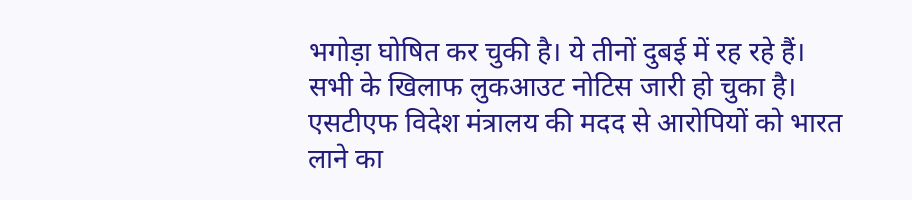भगोड़ा घोषित कर चुकी है। ये तीनों दुबई में रह रहे हैं। सभी के खिलाफ लुकआउट नोटिस जारी हो चुका है। एसटीएफ विदेश मंत्रालय की मदद से आरोपियों को भारत लाने का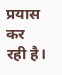प्रयास कर रही है।